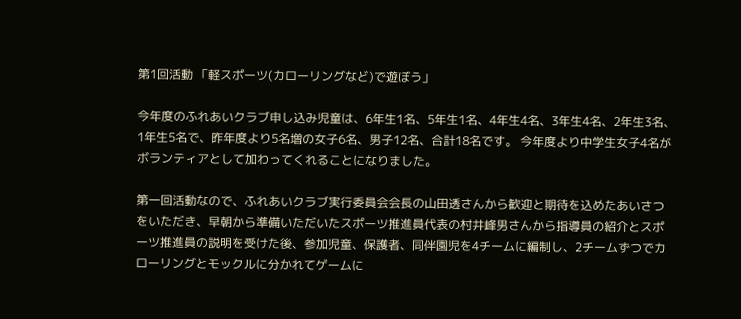第1回活動 「軽スポーツ(カローリングなど)で遊ぼう」

今年度のふれあいクラブ申し込み児童は、6年生1名、5年生1名、4年生4名、3年生4名、2年生3名、1年生5名で、昨年度より5名増の女子6名、男子12名、合計18名です。 今年度より中学生女子4名がボランティアとして加わってくれることになりました。

第一回活動なので、ふれあいクラブ実行委員会会長の山田透さんから歓迎と期待を込めたあいさつをいただき、早朝から準備いただいたスポーツ推進員代表の村井峰男さんから指導員の紹介とスポーツ推進員の説明を受けた後、参加児童、保護者、同伴園児を4チームに編制し、2チームずつでカローリングとモックルに分かれてゲームに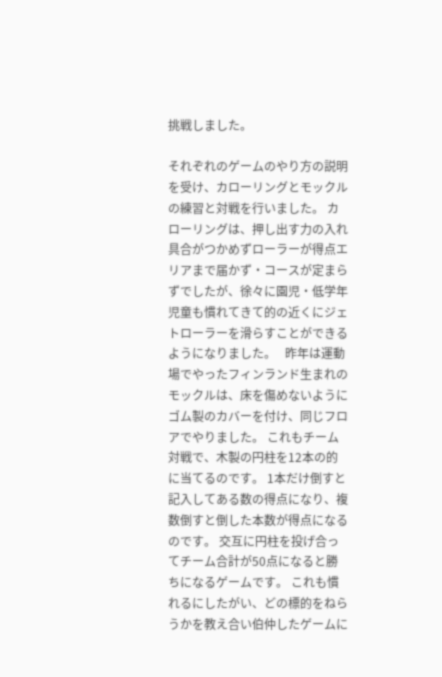挑戦しました。

それぞれのゲームのやり方の説明を受け、カローリングとモックルの練習と対戦を行いました。 カローリングは、押し出す力の入れ具合がつかめずローラーが得点エリアまで届かず・コースが定まらずでしたが、徐々に園児・低学年児童も慣れてきて的の近くにジェトローラーを滑らすことができるようになりました。   昨年は運動場でやったフィンランド生まれのモックルは、床を傷めないようにゴム製のカバーを付け、同じフロアでやりました。 これもチーム対戦で、木製の円柱を12本の的に当てるのです。 1本だけ倒すと記入してある数の得点になり、複数倒すと倒した本数が得点になるのです。 交互に円柱を投げ合ってチーム合計が50点になると勝ちになるゲームです。 これも慣れるにしたがい、どの標的をねらうかを教え合い伯仲したゲームに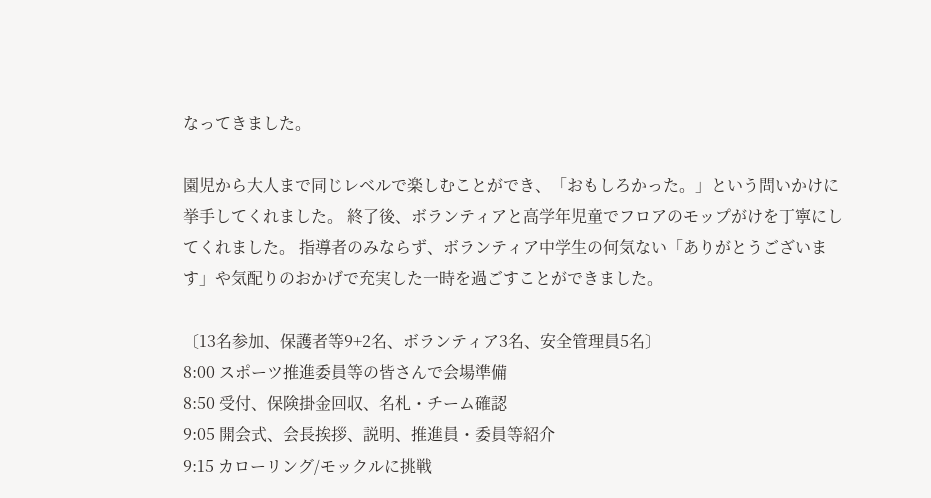なってきました。

園児から大人まで同じレベルで楽しむことができ、「おもしろかった。」という問いかけに挙手してくれました。 終了後、ボランティアと高学年児童でフロアのモップがけを丁寧にしてくれました。 指導者のみならず、ボランティア中学生の何気ない「ありがとうございます」や気配りのおかげで充実した一時を過ごすことができました。

〔13名参加、保護者等9+2名、ボランティア3名、安全管理員5名〕
8:00 スポーツ推進委員等の皆さんで会場準備
8:50 受付、保険掛金回収、名札・チーム確認
9:05 開会式、会長挨拶、説明、推進員・委員等紹介
9:15 カローリング/モックルに挑戦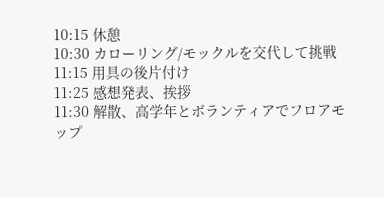10:15 休憩
10:30 カローリング/モックルを交代して挑戦
11:15 用具の後片付け
11:25 感想発表、挨拶
11:30 解散、高学年とボランティアでフロアモップ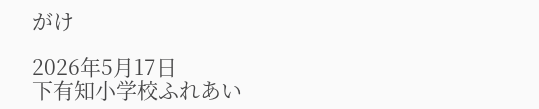がけ

2026年5月17日
下有知小学校ふれあい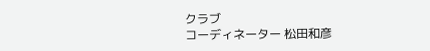クラブ
コーディネーター 松田和彦